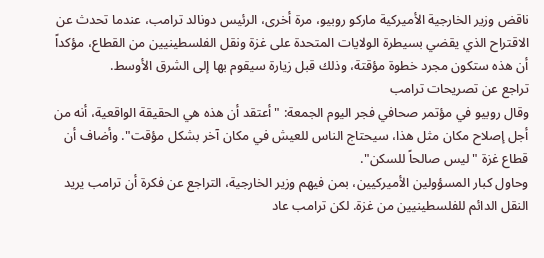ناقض وزير الخارجية الأميركية ماركو روبيو، مرة أخرى، الرئيس دونالد ترامب، عندما تحدث عن الاقتراح الذي يقضي بسيطرة الولايات المتحدة على غزة ونقل الفلسطينيين من القطاع، مؤكداً أن هذه ستكون مجرد خطوة مؤقتة، وذلك قبل زيارة سيقوم بها إلى الشرق الأوسط.
تراجع عن تصريحات ترامب
وقال روبيو في مؤتمر صحافي فجر اليوم الجمعة: "أعتقد أن هذه هي الحقيقة الواقعية، أنه من أجل إصلاح مكان مثل هذا، سيحتاج الناس للعيش في مكان آخر بشكل مؤقت". وأضاف أن قطاع غزة "ليس صالحاً للسكن".
وحاول كبار المسؤولين الأميركيين، بمن فيهم وزير الخارجية، التراجع عن فكرة أن ترامب يريد النقل الدائم للفلسطينيين من غزة. لكن ترامب عاد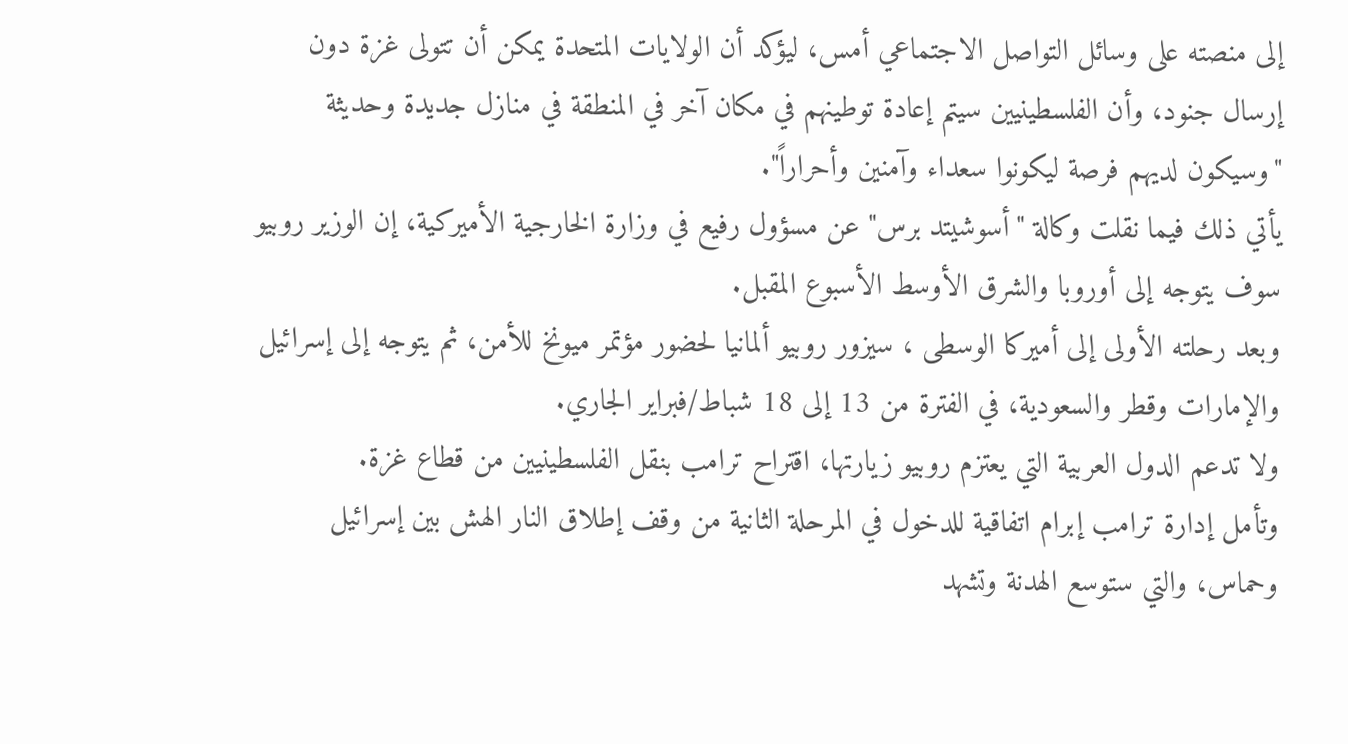إلى منصته على وسائل التواصل الاجتماعي أمس، ليؤكد أن الولايات المتحدة يمكن أن تتولى غزة دون إرسال جنود، وأن الفلسطينيين سيتم إعادة توطينهم في مكان آخر في المنطقة في منازل جديدة وحديثة "وسيكون لديهم فرصة ليكونوا سعداء وآمنين وأحراراً".
يأتي ذلك فيما نقلت وكالة "أسوشيتد برس" عن مسؤول رفيع في وزارة الخارجية الأميركية، إن الوزير روبيو سوف يتوجه إلى أوروبا والشرق الأوسط الأسبوع المقبل.
وبعد رحلته الأولى إلى أميركا الوسطى ، سيزور روبيو ألمانيا لحضور مؤتمر ميونخ للأمن، ثم يتوجه إلى إسرائيل والإمارات وقطر والسعودية، في الفترة من 13 إلى 18 شباط/فبراير الجاري.
ولا تدعم الدول العربية التي يعتزم روبيو زيارتها، اقتراح ترامب بنقل الفلسطينيين من قطاع غزة.
وتأمل إدارة ترامب إبرام اتفاقية للدخول في المرحلة الثانية من وقف إطلاق النار الهش بين إسرائيل وحماس، والتي ستوسع الهدنة وتشهد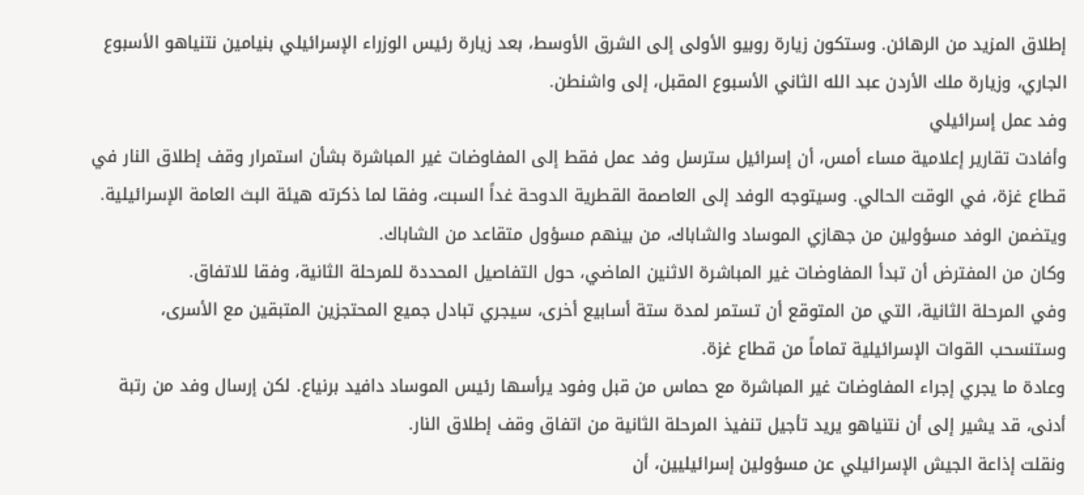إطلاق المزيد من الرهائن. وستكون زيارة روبيو الأولى إلى الشرق الأوسط، بعد زيارة رئيس الوزراء الإسرائيلي بنيامين نتنياهو الأسبوع الجاري، وزيارة ملك الأردن عبد الله الثاني الأسبوع المقبل، إلى واشنطن.
وفد عمل إسرائيلي
وأفادت تقارير إعلامية مساء أمس، أن إسرائيل سترسل وفد عمل فقط إلى المفاوضات غير المباشرة بشأن استمرار وقف إطلاق النار في قطاع غزة، في الوقت الحالي. وسيتوجه الوفد إلى العاصمة القطرية الدوحة غداً السبت، وفقا لما ذكرته هيئة البث العامة الإسرائيلية.
ويتضمن الوفد مسؤولين من جهازي الموساد والشاباك، من بينهم مسؤول متقاعد من الشاباك.
وكان من المفترض أن تبدأ المفاوضات غير المباشرة الاثنين الماضي، حول التفاصيل المحددة للمرحلة الثانية، وفقا للاتفاق.
وفي المرحلة الثانية، التي من المتوقع أن تستمر لمدة ستة أسابيع أخرى، سيجري تبادل جميع المحتجزين المتبقين مع الأسرى، وستنسحب القوات الإسرائيلية تماماً من قطاع غزة.
وعادة ما يجري إجراء المفاوضات غير المباشرة مع حماس من قبل وفود يرأسها رئيس الموساد دافيد برنياع. لكن إرسال وفد من رتبة أدنى، قد يشير إلى أن نتنياهو يريد تأجيل تنفيذ المرحلة الثانية من اتفاق وقف إطلاق النار.
ونقلت إذاعة الجيش الإسرائيلي عن مسؤولين إسرائيليين، أن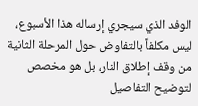الوفد الذي سيجري إرساله هذا الأسبوع، ليس مكلفاً بالتفاوض حول المرحلة الثانية من وقف إطلاق النار، بل هو مخصص لتوضيح التفاصيل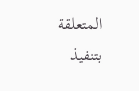المتعلقة بتنفيذ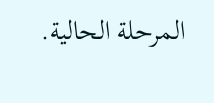المرحلة الحالية.